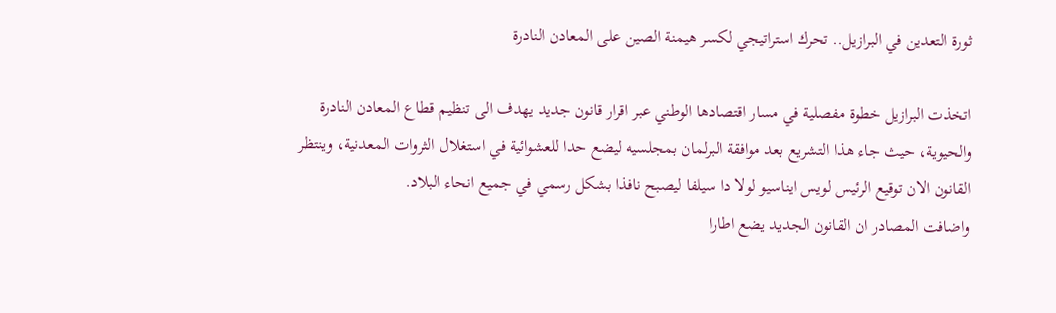ثورة التعدين في البرازيل.. تحرك استراتيجي لكسر هيمنة الصين على المعادن النادرة

اتخذت البرازيل خطوة مفصلية في مسار اقتصادها الوطني عبر اقرار قانون جديد يهدف الى تنظيم قطاع المعادن النادرة والحيوية، حيث جاء هذا التشريع بعد موافقة البرلمان بمجلسيه ليضع حدا للعشوائية في استغلال الثروات المعدنية، وينتظر القانون الان توقيع الرئيس لويس ايناسيو لولا دا سيلفا ليصبح نافذا بشكل رسمي في جميع انحاء البلاد.
واضافت المصادر ان القانون الجديد يضع اطارا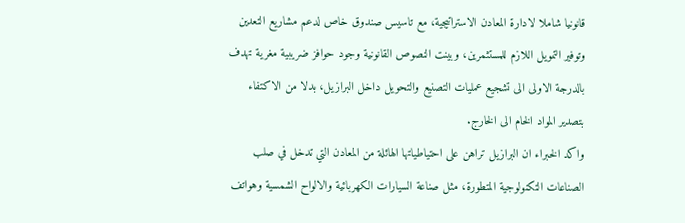قانونيا شاملا لادارة المعادن الاستراتيجية، مع تاسيس صندوق خاص لدعم مشاريع التعدين وتوفير التمويل اللازم للمستثمرين، وبينت النصوص القانونية وجود حوافز ضريبية مغرية تهدف بالدرجة الاولى الى تشجيع عمليات التصنيع والتحويل داخل البرازيل، بدلا من الاكتفاء بتصدير المواد الخام الى الخارج.
واكد الخبراء ان البرازيل تراهن على احتياطياتها الهائلة من المعادن التي تدخل في صلب الصناعات التكنولوجية المتطورة، مثل صناعة السيارات الكهربائية والالواح الشمسية وهواتف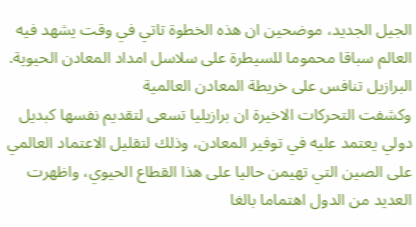الجيل الجديد، موضحين ان هذه الخطوة تاتي في وقت يشهد فيه العالم سباقا محموما للسيطرة على سلاسل امداد المعادن الحيوية.
البرازيل تنافس على خريطة المعادن العالمية
وكشفت التحركات الاخيرة ان برازيليا تسعى لتقديم نفسها كبديل دولي يعتمد عليه في توفير المعادن، وذلك لتقليل الاعتماد العالمي على الصين التي تهيمن حاليا على هذا القطاع الحيوي، واظهرت العديد من الدول اهتماما بالغا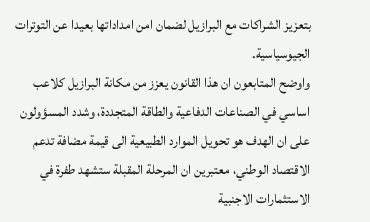بتعزيز الشراكات مع البرازيل لضمان امن امداداتها بعيدا عن التوترات الجيوسياسية.
واوضح المتابعون ان هذا القانون يعزز من مكانة البرازيل كلاعب اساسي في الصناعات الدفاعية والطاقة المتجددة، وشدد المسؤولون على ان الهدف هو تحويل الموارد الطبيعية الى قيمة مضافة تدعم الاقتصاد الوطني، معتبرين ان المرحلة المقبلة ستشهد طفرة في الاستثمارات الاجنبية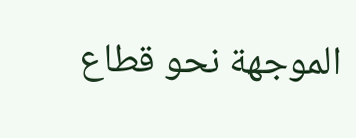الموجهة نحو قطاع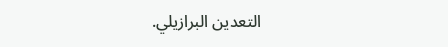التعدين البرازيلي.